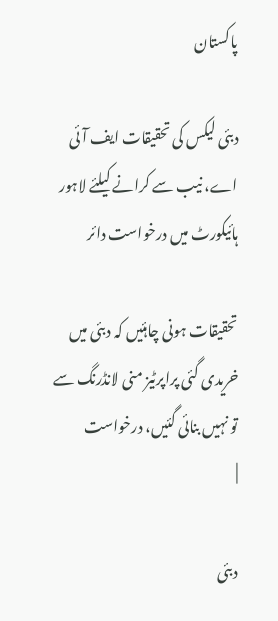پاکستان

دبئی لیکس کی تحقیقات ایف آئی اے، نیب سے کرانے کیلئے لاہور ہائیکورٹ میں درخواست دائر

تحقیقات ہونی چاہئیں کہ دبئی میں خریدی گئی پراپرٹیز منی لانڈرنگ سے تو نہیں بنائی گئیں، درخواست
|

دبئی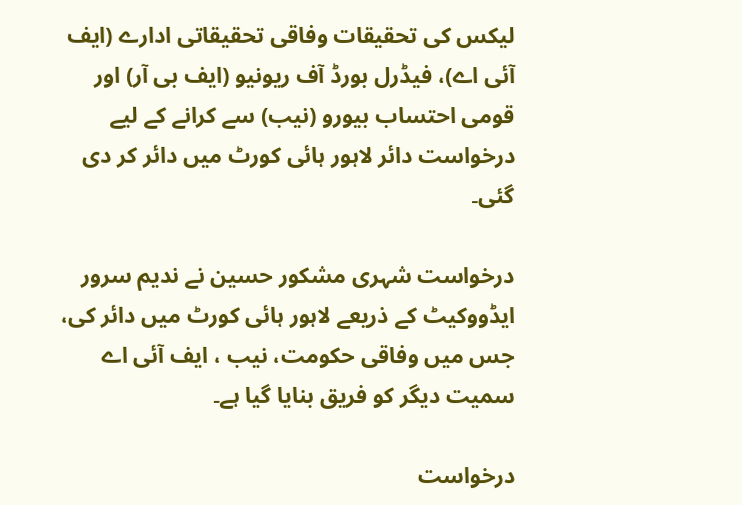لیکس کی تحقیقات وفاقی تحقیقاتی ادارے (ایف آئی اے)، فیڈرل بورڈ آف ریونیو (ایف بی آر) اور قومی احتساب بیورو (نیب) سے کرانے کے لیے درخواست دائر لاہور ہائی کورٹ میں دائر کر دی گئی۔

درخواست شہری مشکور حسین نے ندیم سرور ایڈووکیٹ کے ذریعے لاہور ہائی کورٹ میں دائر کی، جس میں وفاقی حکومت، نیب ، ایف آئی اے سمیت دیگر کو فریق بنایا گیا ہے۔

درخواست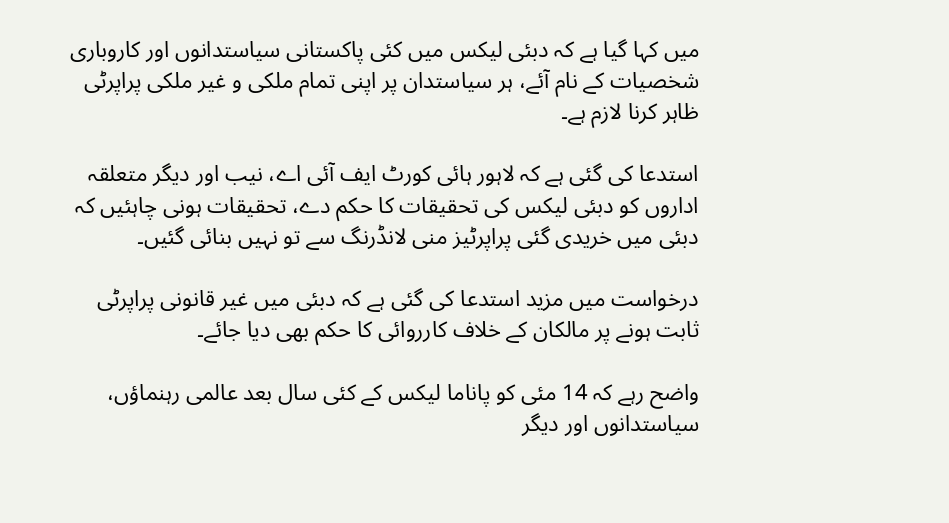میں کہا گیا ہے کہ دبئی لیکس میں کئی پاکستانی سیاستدانوں اور کاروباری شخصیات کے نام آئے، ہر سیاستدان پر اپنی تمام ملکی و غیر ملکی پراپرٹی ظاہر کرنا لازم ہے۔

استدعا کی گئی ہے کہ لاہور ہائی کورٹ ایف آئی اے، نیب اور دیگر متعلقہ اداروں کو دبئی لیکس کی تحقیقات کا حکم دے، تحقیقات ہونی چاہئیں کہ دبئی میں خریدی گئی پراپرٹیز منی لانڈرنگ سے تو نہیں بنائی گئیں۔

درخواست میں مزید استدعا کی گئی ہے کہ دبئی میں غیر قانونی پراپرٹی ثابت ہونے پر مالکان کے خلاف کارروائی کا حکم بھی دیا جائے۔

واضح رہے کہ 14 مئی کو پاناما لیکس کے کئی سال بعد عالمی رہنماؤں، سیاستدانوں اور دیگر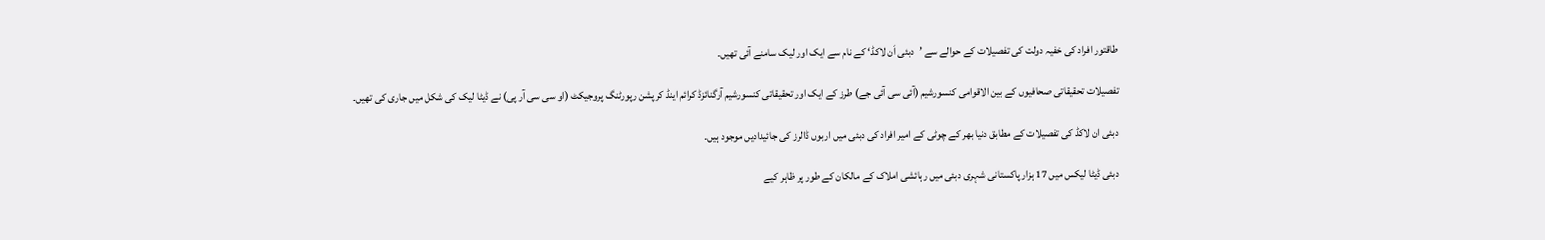طاقتور افراد کی خفیہ دولت کی تفصیلات کے حوالے سے ’دبئی اَن لاکڈ‘ کے نام سے ایک اور لیک سامنے آئی تھیں۔

تفصیلات تحقیقاتی صحافیوں کے بین الاقوامی کنسورشیم (آئی سی آئی جے) طرز کے ایک اور تحقیقاتی کنسورشیم آرگنائزڈ کرائم اینڈ کرپشن رپورٹنگ پروجیکٹ (او سی سی آر پی) نے ڈیٹا لیک کی شکل میں جاری کی تھیں۔

دبئی ان لاکڈ کی تفصیلات کے مطابق دنیا بھر کے چوٹی کے امیر افراد کی دبئی میں اربوں ڈالرز کی جائیدادیں موجود ہیں۔

دبئی ڈیٹا لیکس میں 17 ہزار پاکستانی شہری دبئی میں رہائشی املاک کے مالکان کے طور پر ظاہر کیے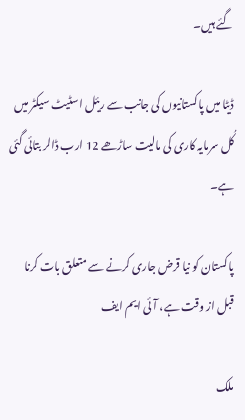گئے ہیں۔

ڈیٹا میں پاکستانیوں کی جانب سے ریئل اسٹیٹ سیکٹر میں کُل سرمایہ کاری کی مالیت ساڑھے 12 ارب ڈالر بتائی گئی ہے۔

پاکستان کو نیا قرض جاری کرنے سے متعلق بات کرنا قبل از وقت ہے، آئی ایم ایف

ملک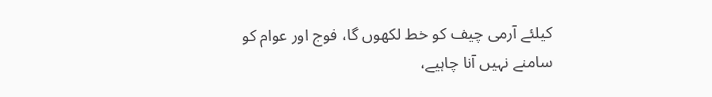کیلئے آرمی چیف کو خط لکھوں گا، فوج اور عوام کو سامنے نہیں آنا چاہیے،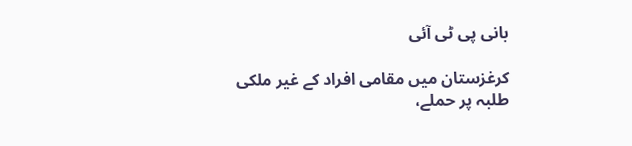بانی پی ٹی آئی

کرغزستان میں مقامی افراد کے غیر ملکی طلبہ پر حملے،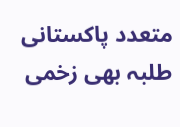متعدد پاکستانی طلبہ بھی زخمی